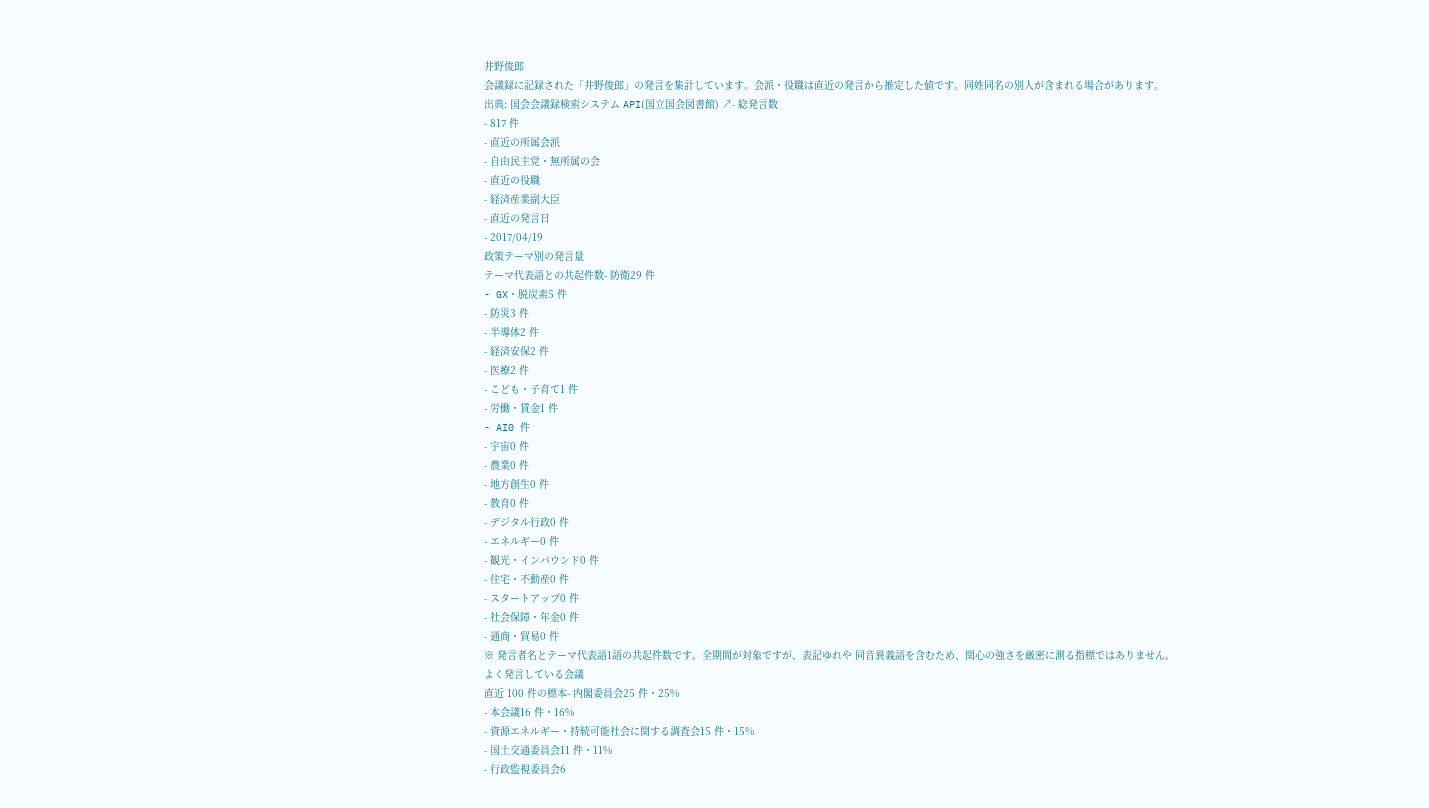井野俊郎
会議録に記録された「井野俊郎」の発言を集計しています。会派・役職は直近の発言から推定した値です。同姓同名の別人が含まれる場合があります。
出典: 国会会議録検索システム API(国立国会図書館) ↗- 総発言数
- 817 件
- 直近の所属会派
- 自由民主党・無所属の会
- 直近の役職
- 経済産業副大臣
- 直近の発言日
- 2017/04/19
政策テーマ別の発言量
テーマ代表語との共起件数- 防衛29 件
- GX・脱炭素5 件
- 防災3 件
- 半導体2 件
- 経済安保2 件
- 医療2 件
- こども・子育て1 件
- 労働・賃金1 件
- AI0 件
- 宇宙0 件
- 農業0 件
- 地方創生0 件
- 教育0 件
- デジタル行政0 件
- エネルギー0 件
- 観光・インバウンド0 件
- 住宅・不動産0 件
- スタートアップ0 件
- 社会保障・年金0 件
- 通商・貿易0 件
※ 発言者名とテーマ代表語1語の共起件数です。全期間が対象ですが、表記ゆれや 同音異義語を含むため、関心の強さを厳密に測る指標ではありません。
よく発言している会議
直近 100 件の標本- 内閣委員会25 件・25%
- 本会議16 件・16%
- 資源エネルギー・持続可能社会に関する調査会15 件・15%
- 国土交通委員会11 件・11%
- 行政監視委員会6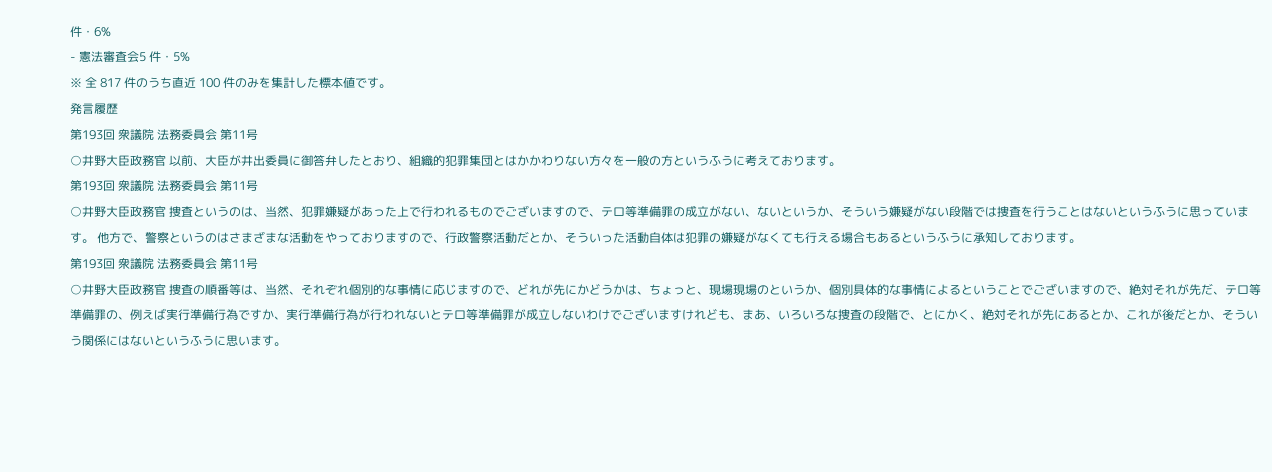件・6%
- 憲法審査会5 件・5%
※ 全 817 件のうち直近 100 件のみを集計した標本値です。
発言履歴
第193回 衆議院 法務委員会 第11号
○井野大臣政務官 以前、大臣が井出委員に御答弁したとおり、組織的犯罪集団とはかかわりない方々を一般の方というふうに考えております。
第193回 衆議院 法務委員会 第11号
○井野大臣政務官 捜査というのは、当然、犯罪嫌疑があった上で行われるものでございますので、テロ等準備罪の成立がない、ないというか、そういう嫌疑がない段階では捜査を行うことはないというふうに思っています。 他方で、警察というのはさまざまな活動をやっておりますので、行政警察活動だとか、そういった活動自体は犯罪の嫌疑がなくても行える場合もあるというふうに承知しております。
第193回 衆議院 法務委員会 第11号
○井野大臣政務官 捜査の順番等は、当然、それぞれ個別的な事情に応じますので、どれが先にかどうかは、ちょっと、現場現場のというか、個別具体的な事情によるということでございますので、絶対それが先だ、テロ等準備罪の、例えば実行準備行為ですか、実行準備行為が行われないとテロ等準備罪が成立しないわけでございますけれども、まあ、いろいろな捜査の段階で、とにかく、絶対それが先にあるとか、これが後だとか、そういう関係にはないというふうに思います。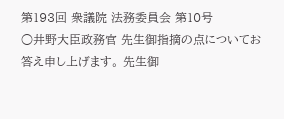第193回 衆議院 法務委員会 第10号
○井野大臣政務官 先生御指摘の点についてお答え申し上げます。 先生御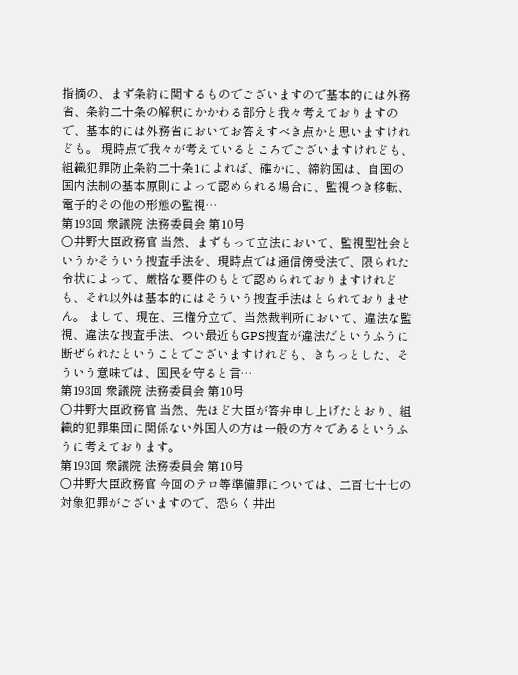指摘の、まず条約に関するものでございますので基本的には外務省、条約二十条の解釈にかかわる部分と我々考えておりますので、基本的には外務省においてお答えすべき点かと思いますけれども。 現時点で我々が考えているところでございますけれども、組織犯罪防止条約二十条1によれば、確かに、締約国は、自国の国内法制の基本原則によって認められる場合に、監視つき移転、電子的その他の形態の監視…
第193回 衆議院 法務委員会 第10号
○井野大臣政務官 当然、まずもって立法において、監視型社会というかそういう捜査手法を、現時点では通信傍受法で、限られた令状によって、厳格な要件のもとで認められておりますけれども、それ以外は基本的にはそういう捜査手法はとられておりません。 まして、現在、三権分立で、当然裁判所において、違法な監視、違法な捜査手法、つい最近もGPS捜査が違法だというふうに断ぜられたということでございますけれども、きちっとした、そういう意味では、国民を守ると言…
第193回 衆議院 法務委員会 第10号
○井野大臣政務官 当然、先ほど大臣が答弁申し上げたとおり、組織的犯罪集団に関係ない外国人の方は一般の方々であるというふうに考えております。
第193回 衆議院 法務委員会 第10号
○井野大臣政務官 今回のテロ等準備罪については、二百七十七の対象犯罪がございますので、恐らく井出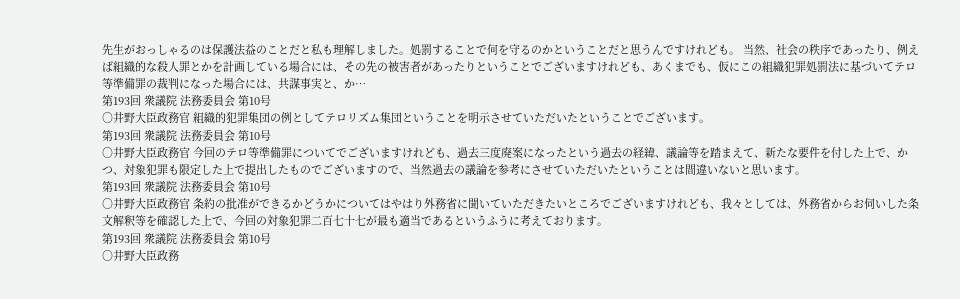先生がおっしゃるのは保護法益のことだと私も理解しました。処罰することで何を守るのかということだと思うんですけれども。 当然、社会の秩序であったり、例えば組織的な殺人罪とかを計画している場合には、その先の被害者があったりということでございますけれども、あくまでも、仮にこの組織犯罪処罰法に基づいてテロ等準備罪の裁判になった場合には、共謀事実と、か…
第193回 衆議院 法務委員会 第10号
○井野大臣政務官 組織的犯罪集団の例としてテロリズム集団ということを明示させていただいたということでございます。
第193回 衆議院 法務委員会 第10号
○井野大臣政務官 今回のテロ等準備罪についてでございますけれども、過去三度廃案になったという過去の経緯、議論等を踏まえて、新たな要件を付した上で、かつ、対象犯罪も限定した上で提出したものでございますので、当然過去の議論を参考にさせていただいたということは間違いないと思います。
第193回 衆議院 法務委員会 第10号
○井野大臣政務官 条約の批准ができるかどうかについてはやはり外務省に聞いていただきたいところでございますけれども、我々としては、外務省からお伺いした条文解釈等を確認した上で、今回の対象犯罪二百七十七が最も適当であるというふうに考えております。
第193回 衆議院 法務委員会 第10号
○井野大臣政務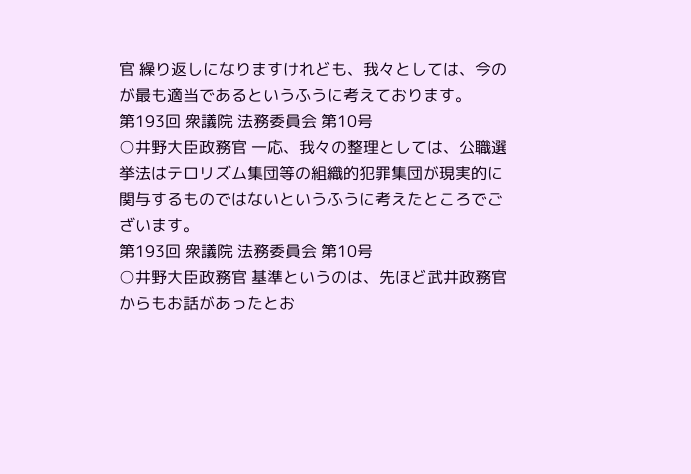官 繰り返しになりますけれども、我々としては、今のが最も適当であるというふうに考えております。
第193回 衆議院 法務委員会 第10号
○井野大臣政務官 一応、我々の整理としては、公職選挙法はテロリズム集団等の組織的犯罪集団が現実的に関与するものではないというふうに考えたところでございます。
第193回 衆議院 法務委員会 第10号
○井野大臣政務官 基準というのは、先ほど武井政務官からもお話があったとお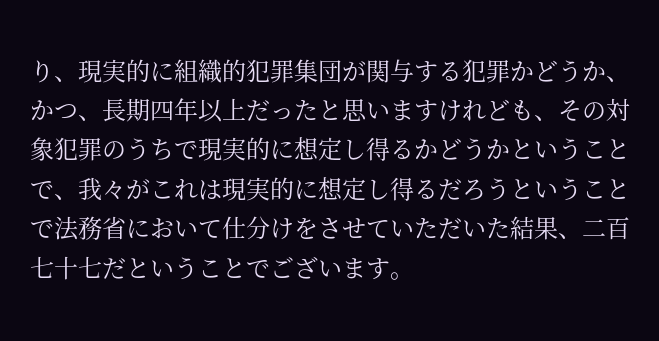り、現実的に組織的犯罪集団が関与する犯罪かどうか、かつ、長期四年以上だったと思いますけれども、その対象犯罪のうちで現実的に想定し得るかどうかということで、我々がこれは現実的に想定し得るだろうということで法務省において仕分けをさせていただいた結果、二百七十七だということでございます。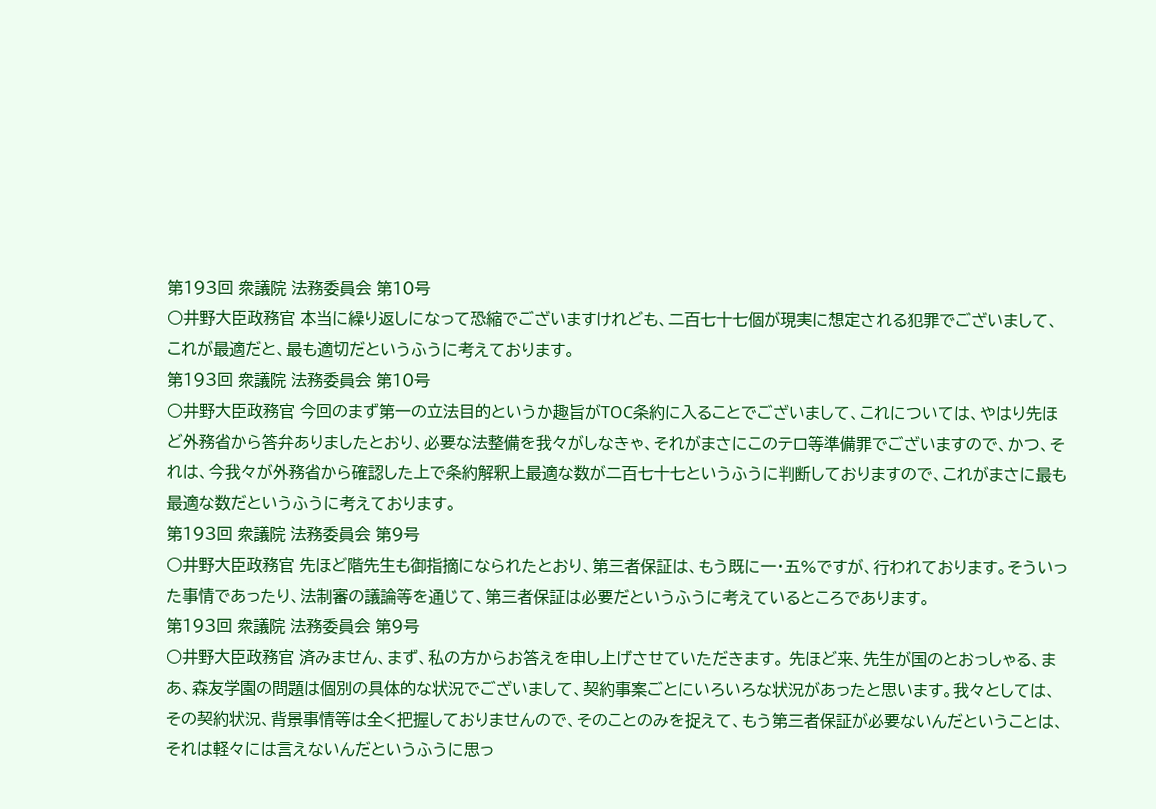第193回 衆議院 法務委員会 第10号
○井野大臣政務官 本当に繰り返しになって恐縮でございますけれども、二百七十七個が現実に想定される犯罪でございまして、これが最適だと、最も適切だというふうに考えております。
第193回 衆議院 法務委員会 第10号
○井野大臣政務官 今回のまず第一の立法目的というか趣旨がTOC条約に入ることでございまして、これについては、やはり先ほど外務省から答弁ありましたとおり、必要な法整備を我々がしなきゃ、それがまさにこのテロ等準備罪でございますので、かつ、それは、今我々が外務省から確認した上で条約解釈上最適な数が二百七十七というふうに判断しておりますので、これがまさに最も最適な数だというふうに考えております。
第193回 衆議院 法務委員会 第9号
○井野大臣政務官 先ほど階先生も御指摘になられたとおり、第三者保証は、もう既に一・五%ですが、行われております。そういった事情であったり、法制審の議論等を通じて、第三者保証は必要だというふうに考えているところであります。
第193回 衆議院 法務委員会 第9号
○井野大臣政務官 済みません、まず、私の方からお答えを申し上げさせていただきます。 先ほど来、先生が国のとおっしゃる、まあ、森友学園の問題は個別の具体的な状況でございまして、契約事案ごとにいろいろな状況があったと思います。我々としては、その契約状況、背景事情等は全く把握しておりませんので、そのことのみを捉えて、もう第三者保証が必要ないんだということは、それは軽々には言えないんだというふうに思っ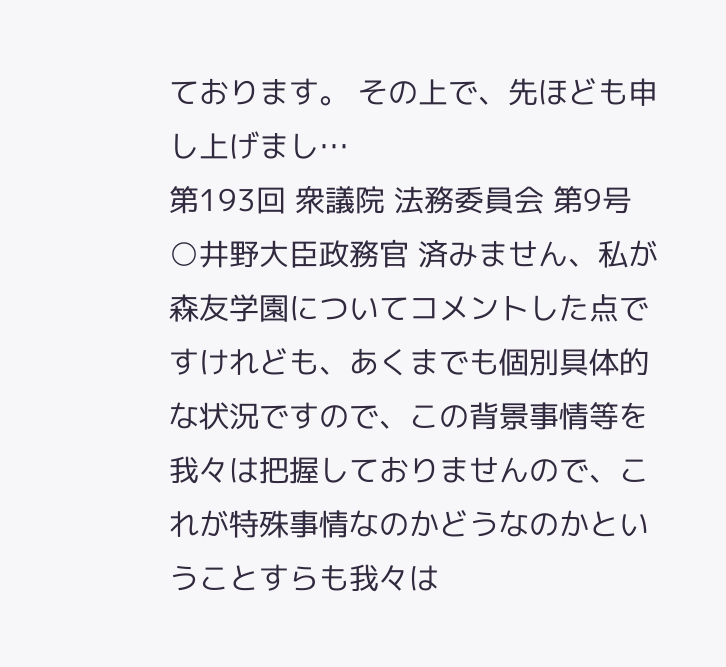ております。 その上で、先ほども申し上げまし…
第193回 衆議院 法務委員会 第9号
○井野大臣政務官 済みません、私が森友学園についてコメントした点ですけれども、あくまでも個別具体的な状況ですので、この背景事情等を我々は把握しておりませんので、これが特殊事情なのかどうなのかということすらも我々は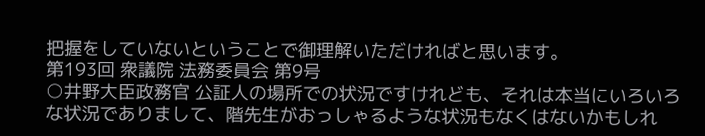把握をしていないということで御理解いただければと思います。
第193回 衆議院 法務委員会 第9号
○井野大臣政務官 公証人の場所での状況ですけれども、それは本当にいろいろな状況でありまして、階先生がおっしゃるような状況もなくはないかもしれ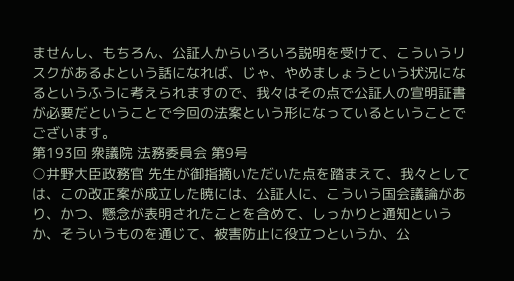ませんし、もちろん、公証人からいろいろ説明を受けて、こういうリスクがあるよという話になれば、じゃ、やめましょうという状況になるというふうに考えられますので、我々はその点で公証人の宣明証書が必要だということで今回の法案という形になっているということでございます。
第193回 衆議院 法務委員会 第9号
○井野大臣政務官 先生が御指摘いただいた点を踏まえて、我々としては、この改正案が成立した暁には、公証人に、こういう国会議論があり、かつ、懸念が表明されたことを含めて、しっかりと通知というか、そういうものを通じて、被害防止に役立つというか、公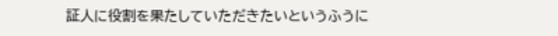証人に役割を果たしていただきたいというふうに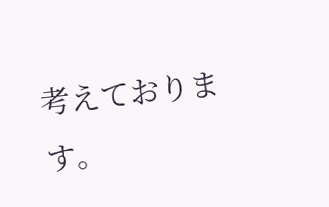考えております。